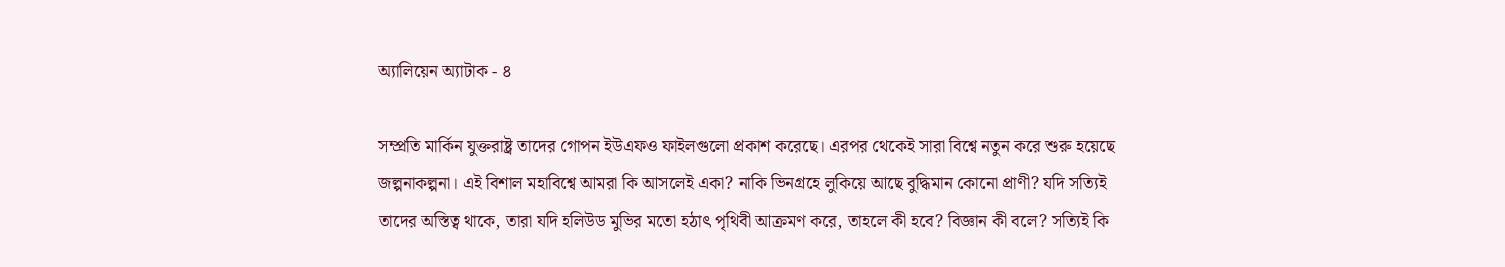অ্যালিয়েন অ্যাটাক - ৪

সম্প্রতি মার্কিন যুক্তরাষ্ট্র তাদের গোপন ইউএফও ফাইলগুলো প্রকাশ করেছে। এরপর থেকেই সারা বিশ্বে নতুন করে শুরু হয়েছে জল্পনাকল্পনা। এই বিশাল মহাবিশ্বে আমরা কি আসলেই একা? নাকি ভিনগ্রহে লুকিয়ে আছে বুদ্ধিমান কোনো প্রাণী? যদি সত্যিই তাদের অস্তিত্ব থাকে, তারা যদি হলিউড মুভির মতো হঠাৎ পৃথিবী আক্রমণ করে, তাহলে কী হবে? বিজ্ঞান কী বলে? সত্যিই কি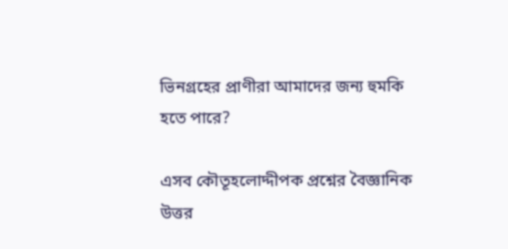ভিনগ্রহের প্রাণীরা আমাদের জন্য হুমকি হতে পারে?

এসব কৌতূহলোদ্দীপক প্রশ্নের বৈজ্ঞানিক উত্তর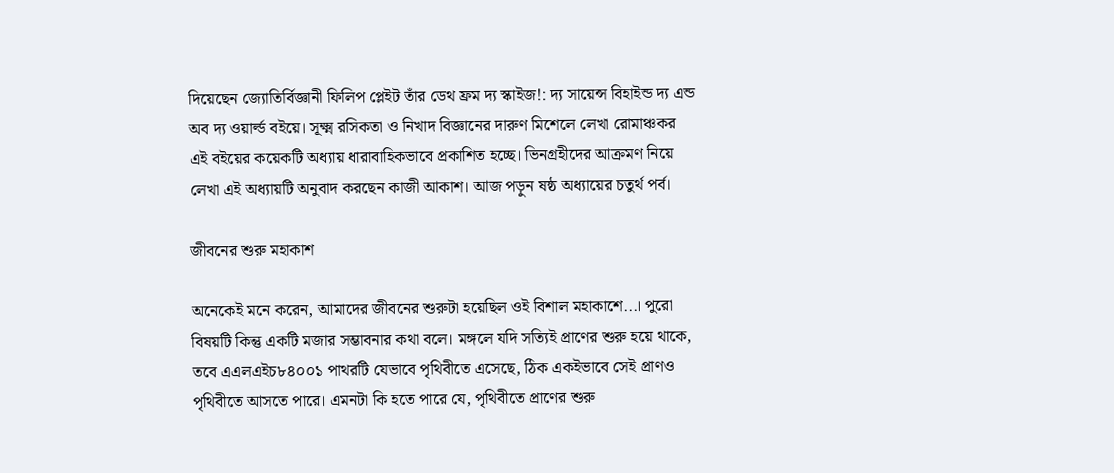দিয়েছেন জ্যোতির্বিজ্ঞানী ফিলিপ প্লেইট তাঁর ডেথ ফ্রম দ্য স্কাইজ!: দ্য সায়েন্স বিহাইন্ড দ্য এন্ড অব দ্য ওয়ার্ল্ড বইয়ে। সূক্ষ্ম রসিকতা ও নিখাদ বিজ্ঞানের দারুণ মিশেলে লেখা রোমাঞ্চকর এই বইয়ের কয়েকটি অধ্যায় ধারাবাহিকভাবে প্রকাশিত হচ্ছে। ভিনগ্রহীদের আক্রমণ নিয়ে লেখা এই অধ্যায়টি অনুবাদ করছেন কাজী আকাশ। আজ পড়ুন ষষ্ঠ অধ্যায়ের চতুর্থ পর্ব।

জীবনের শুরু মহাকাশ

অনেকেই মনে করেন, আমাদের জীবনের শুরুটা হয়েছিল ওই বিশাল মহাকাশে...। পুরো বিষয়টি কিন্তু একটি মজার সম্ভাবনার কথা বলে। মঙ্গলে যদি সত্যিই প্রাণের শুরু হয়ে থাকে, তবে এএলএইচ৮৪০০১ পাথরটি যেভাবে পৃথিবীতে এসেছে, ঠিক একইভাবে সেই প্রাণও পৃথিবীতে আসতে পারে। এমনটা কি হতে পারে যে, পৃথিবীতে প্রাণের শুরু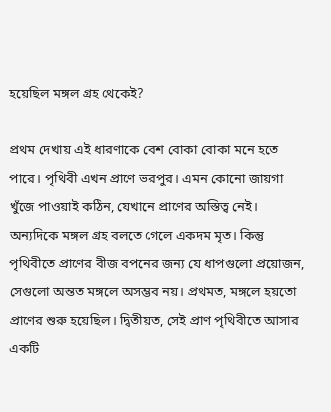হয়েছিল মঙ্গল গ্রহ থেকেই?

প্রথম দেখায় এই ধারণাকে বেশ বোকা বোকা মনে হতে পারে। পৃথিবী এখন প্রাণে ভরপুর। এমন কোনো জায়গা খুঁজে পাওয়াই কঠিন, যেখানে প্রাণের অস্তিত্ব নেই। অন্যদিকে মঙ্গল গ্রহ বলতে গেলে একদম মৃত। কিন্তু পৃথিবীতে প্রাণের বীজ বপনের জন্য যে ধাপগুলো প্রয়োজন, সেগুলো অন্তত মঙ্গলে অসম্ভব নয়। প্রথমত, মঙ্গলে হয়তো প্রাণের শুরু হয়েছিল। দ্বিতীয়ত, সেই প্রাণ পৃথিবীতে আসার একটি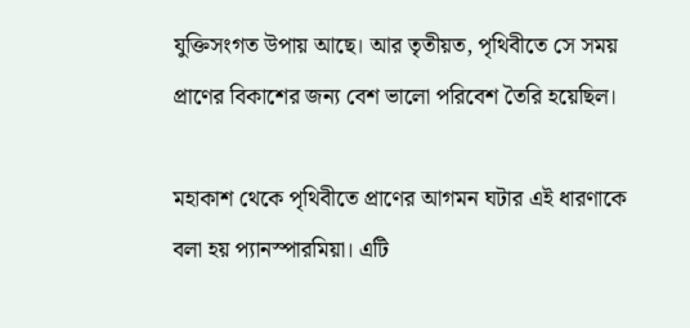যুক্তিসংগত উপায় আছে। আর তৃতীয়ত, পৃথিবীতে সে সময় প্রাণের বিকাশের জন্য বেশ ভালো পরিবেশ তৈরি হয়েছিল।

মহাকাশ থেকে পৃথিবীতে প্রাণের আগমন ঘটার এই ধারণাকে বলা হয় প্যানস্পারমিয়া। এটি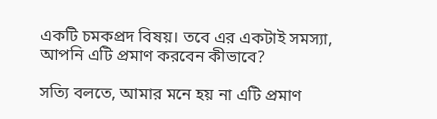একটি চমকপ্রদ বিষয়। তবে এর একটাই সমস্যা, আপনি এটি প্রমাণ করবেন কীভাবে?

সত্যি বলতে, আমার মনে হয় না এটি প্রমাণ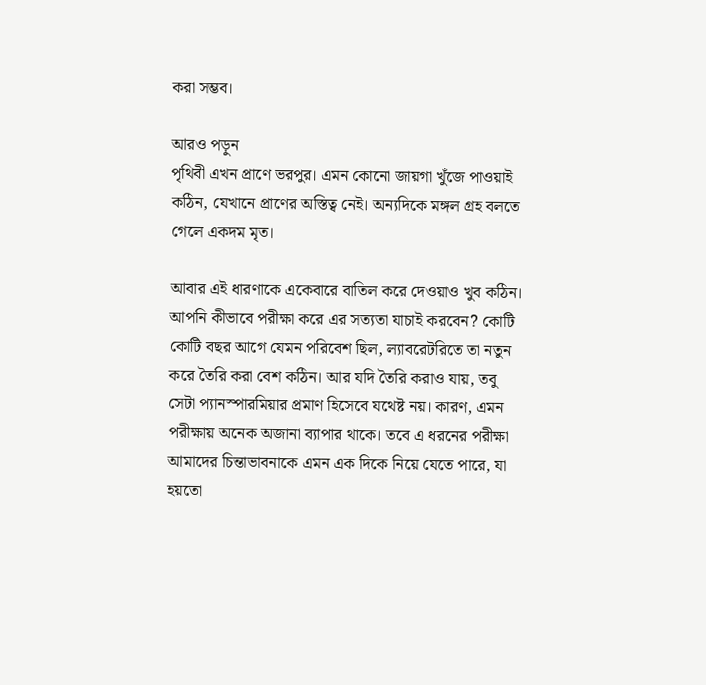করা সম্ভব।

আরও পড়ুন
পৃথিবী এখন প্রাণে ভরপুর। এমন কোনো জায়গা খুঁজে পাওয়াই কঠিন, যেখানে প্রাণের অস্তিত্ব নেই। অন্যদিকে মঙ্গল গ্রহ বলতে গেলে একদম মৃত।

আবার এই ধারণাকে একেবারে বাতিল করে দেওয়াও খুব কঠিন। আপনি কীভাবে পরীক্ষা করে এর সত্যতা যাচাই করবেন? কোটি কোটি বছর আগে যেমন পরিবেশ ছিল, ল্যাবরেটরিতে তা নতুন করে তৈরি করা বেশ কঠিন। আর যদি তৈরি করাও যায়, তবু সেটা প্যানস্পারমিয়ার প্রমাণ হিসেবে যথেষ্ট নয়। কারণ, এমন পরীক্ষায় অনেক অজানা ব্যাপার থাকে। তবে এ ধরনের পরীক্ষা আমাদের চিন্তাভাবনাকে এমন এক দিকে নিয়ে যেতে পারে, যা হয়তো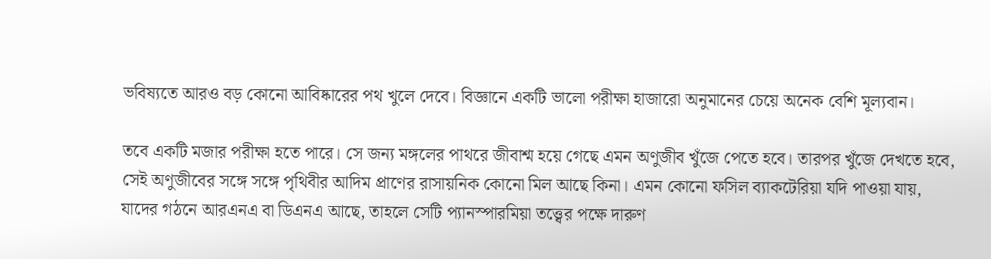ভবিষ্যতে আরও বড় কোনো আবিষ্কারের পথ খুলে দেবে। বিজ্ঞানে একটি ভালো পরীক্ষা হাজারো অনুমানের চেয়ে অনেক বেশি মূল্যবান।

তবে একটি মজার পরীক্ষা হতে পারে। সে জন্য মঙ্গলের পাথরে জীবাশ্ম হয়ে গেছে এমন অণুজীব খুঁজে পেতে হবে। তারপর খুঁজে দেখতে হবে, সেই অণুজীবের সঙ্গে সঙ্গে পৃথিবীর আদিম প্রাণের রাসায়নিক কোনো মিল আছে কিনা। এমন কোনো ফসিল ব্যাকটেরিয়া যদি পাওয়া যায়, যাদের গঠনে আরএনএ বা ডিএনএ আছে, তাহলে সেটি প্যানস্পারমিয়া তত্ত্বের পক্ষে দারুণ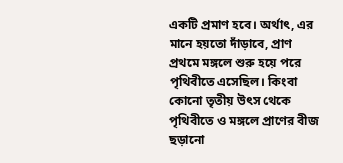একটি প্রমাণ হবে। অর্থাৎ, এর মানে হয়তো দাঁড়াবে, প্রাণ প্রথমে মঙ্গলে শুরু হয়ে পরে পৃথিবীতে এসেছিল। কিংবা কোনো তৃতীয় উৎস থেকে পৃথিবীতে ও মঙ্গলে প্রাণের বীজ ছড়ানো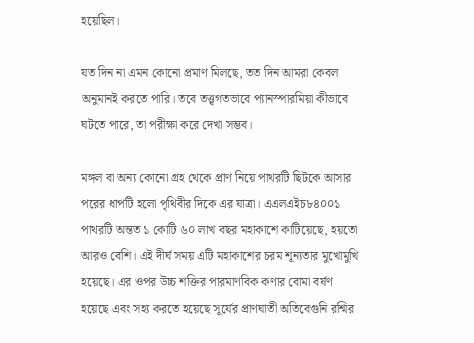হয়েছিল।

যত দিন না এমন কোনো প্রমাণ মিলছে, তত দিন আমরা কেবল অনুমানই করতে পারি। তবে তত্ত্বগতভাবে প্যানস্পারমিয়া কীভাবে ঘটতে পারে, তা পরীক্ষা করে দেখা সম্ভব।

মঙ্গল বা অন্য কোনো গ্রহ থেকে প্রাণ নিয়ে পাথরটি ছিটকে আসার পরের ধাপটি হলো পৃথিবীর দিকে এর যাত্রা। এএলএইচ৮৪০০১ পাথরটি অন্তত ১ কোটি ৬০ লাখ বছর মহাকাশে কাটিয়েছে, হয়তো আরও বেশি। এই দীর্ঘ সময় এটি মহাকাশের চরম শূন্যতার মুখোমুখি হয়েছে। এর ওপর উচ্চ শক্তির পারমাণবিক কণার বোমা বর্ষণ হয়েছে এবং সহ্য করতে হয়েছে সূর্যের প্রাণঘাতী অতিবেগুনি রশ্মির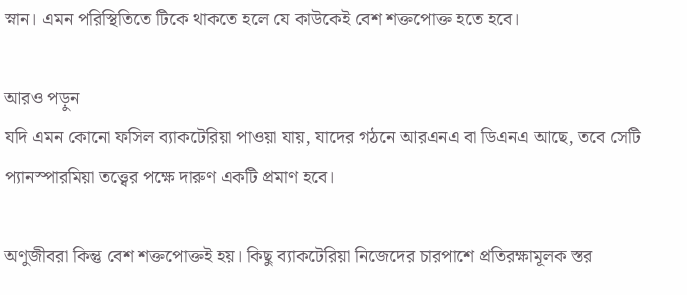স্নান। এমন পরিস্থিতিতে টিকে থাকতে হলে যে কাউকেই বেশ শক্তপোক্ত হতে হবে।

আরও পড়ুন
যদি এমন কোনো ফসিল ব্যাকটেরিয়া পাওয়া যায়, যাদের গঠনে আরএনএ বা ডিএনএ আছে, তবে সেটি প্যানস্পারমিয়া তত্ত্বের পক্ষে দারুণ একটি প্রমাণ হবে।

অণুজীবরা কিন্তু বেশ শক্তপোক্তই হয়। কিছু ব্যাকটেরিয়া নিজেদের চারপাশে প্রতিরক্ষামূলক স্তর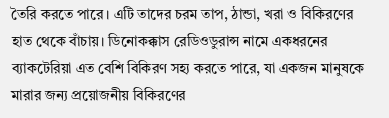তৈরি করতে পারে। এটি তাদের চরম তাপ, ঠান্ডা, খরা ও বিকিরণের হাত থেকে বাঁচায়। ডিনোকক্কাস রেডিওডুরান্স নামে একধরনের ব্যাকটেরিয়া এত বেশি বিকিরণ সহ্য করতে পারে, যা একজন মানুষকে মারার জন্য প্রয়োজনীয় বিকিরণের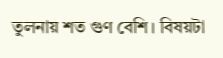তুলনায় শত গুণ বেশি। বিষয়টা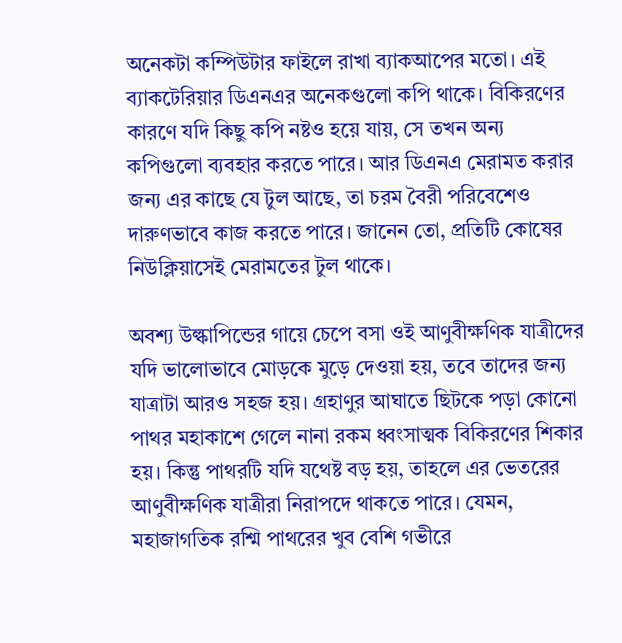অনেকটা কম্পিউটার ফাইলে রাখা ব্যাকআপের মতো। এই ব্যাকটেরিয়ার ডিএনএর অনেকগুলো কপি থাকে। বিকিরণের কারণে যদি কিছু কপি নষ্টও হয়ে যায়, সে তখন অন্য কপিগুলো ব্যবহার করতে পারে। আর ডিএনএ মেরামত করার জন্য এর কাছে যে টুল আছে, তা চরম বৈরী পরিবেশেও দারুণভাবে কাজ করতে পারে। জানেন তো, প্রতিটি কোষের নিউক্লিয়াসেই মেরামতের টুল থাকে।

অবশ্য উল্কাপিন্ডের গায়ে চেপে বসা ওই আণুবীক্ষণিক যাত্রীদের যদি ভালোভাবে মোড়কে মুড়ে দেওয়া হয়, তবে তাদের জন্য যাত্রাটা আরও সহজ হয়। গ্রহাণুর আঘাতে ছিটকে পড়া কোনো পাথর মহাকাশে গেলে নানা রকম ধ্বংসাত্মক বিকিরণের শিকার হয়। কিন্তু পাথরটি যদি যথেষ্ট বড় হয়, তাহলে এর ভেতরের আণুবীক্ষণিক যাত্রীরা নিরাপদে থাকতে পারে। যেমন, মহাজাগতিক রশ্মি পাথরের খুব বেশি গভীরে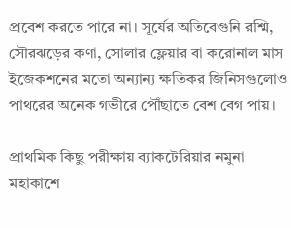প্রবেশ করতে পারে না। সূর্যের অতিবেগুনি রশ্মি, সৌরঝড়ের কণা, সোলার ফ্লেয়ার বা করোনাল মাস ইজেকশনের মতো অন্যান্য ক্ষতিকর জিনিসগুলোও পাথরের অনেক গভীরে পৌঁছাতে বেশ বেগ পায়।

প্রাথমিক কিছু পরীক্ষায় ব্যাকটেরিয়ার নমুনা মহাকাশে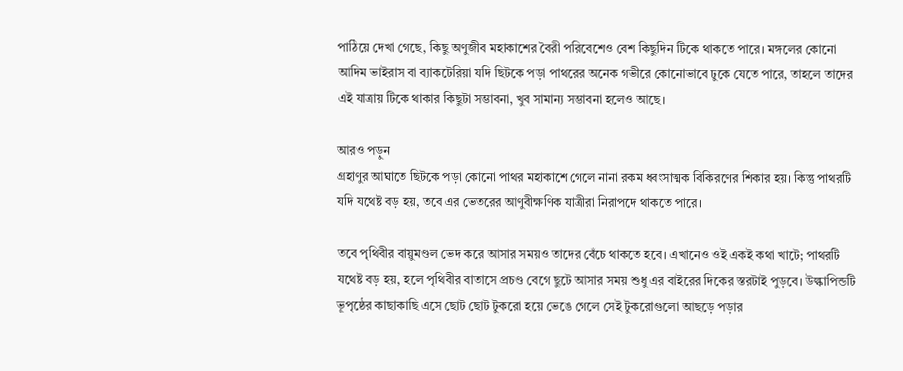পাঠিয়ে দেখা গেছে, কিছু অণুজীব মহাকাশের বৈরী পরিবেশেও বেশ কিছুদিন টিকে থাকতে পারে। মঙ্গলের কোনো আদিম ভাইরাস বা ব্যাকটেরিয়া যদি ছিটকে পড়া পাথরের অনেক গভীরে কোনোভাবে ঢুকে যেতে পারে, তাহলে তাদের এই যাত্রায় টিকে থাকার কিছুটা সম্ভাবনা, খুব সামান্য সম্ভাবনা হলেও আছে।

আরও পড়ুন
গ্রহাণুর আঘাতে ছিটকে পড়া কোনো পাথর মহাকাশে গেলে নানা রকম ধ্বংসাত্মক বিকিরণের শিকার হয়। কিন্তু পাথরটি যদি যথেষ্ট বড় হয়, তবে এর ভেতরের আণুবীক্ষণিক যাত্রীরা নিরাপদে থাকতে পারে।

তবে পৃথিবীর বায়ুমণ্ডল ভেদ করে আসার সময়ও তাদের বেঁচে থাকতে হবে। এখানেও ওই একই কথা খাটে; পাথরটি যথেষ্ট বড় হয়, হলে পৃথিবীর বাতাসে প্রচণ্ড বেগে ছুটে আসার সময় শুধু এর বাইরের দিকের স্তরটাই পুড়বে। উল্কাপিন্ডটি ভূপৃষ্ঠের কাছাকাছি এসে ছোট ছোট টুকরো হয়ে ভেঙে গেলে সেই টুকরোগুলো আছড়ে পড়ার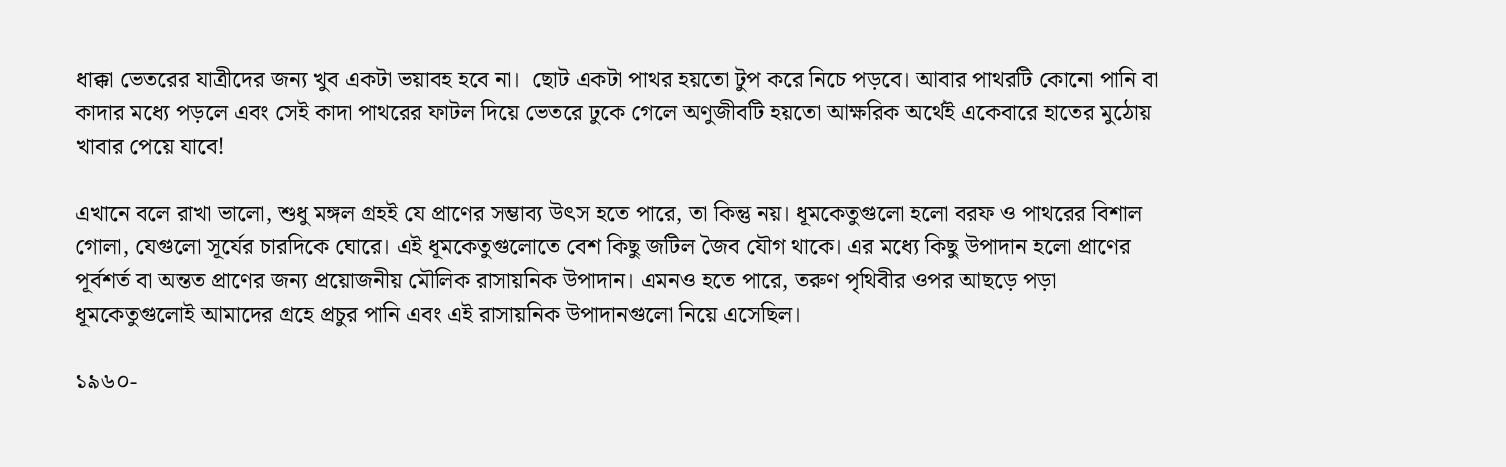ধাক্কা ভেতরের যাত্রীদের জন্য খুব একটা ভয়াবহ হবে না।  ছোট একটা পাথর হয়তো টুপ করে নিচে পড়বে। আবার পাথরটি কোনো পানি বা কাদার মধ্যে পড়লে এবং সেই কাদা পাথরের ফাটল দিয়ে ভেতরে ঢুকে গেলে অণুজীবটি হয়তো আক্ষরিক অর্থেই একেবারে হাতের মুঠোয় খাবার পেয়ে যাবে!

এখানে বলে রাখা ভালো, শুধু মঙ্গল গ্রহই যে প্রাণের সম্ভাব্য উৎস হতে পারে, তা কিন্তু নয়। ধূমকেতুগুলো হলো বরফ ও পাথরের বিশাল গোলা, যেগুলো সূর্যের চারদিকে ঘোরে। এই ধূমকেতুগুলোতে বেশ কিছু জটিল জৈব যৌগ থাকে। এর মধ্যে কিছু উপাদান হলো প্রাণের পূর্বশর্ত বা অন্তত প্রাণের জন্য প্রয়োজনীয় মৌলিক রাসায়নিক উপাদান। এমনও হতে পারে, তরুণ পৃথিবীর ওপর আছড়ে পড়া ধূমকেতুগুলোই আমাদের গ্রহে প্রচুর পানি এবং এই রাসায়নিক উপাদানগুলো নিয়ে এসেছিল।

১৯৬০-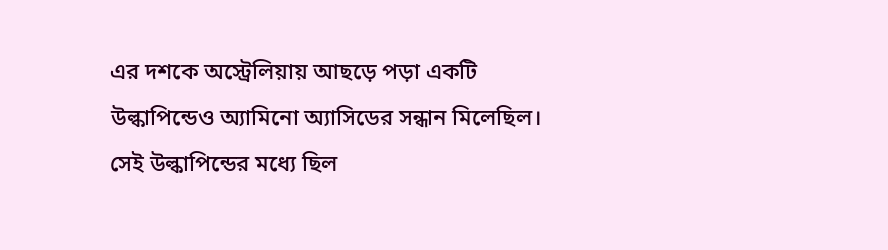এর দশকে অস্ট্রেলিয়ায় আছড়ে পড়া একটি উল্কাপিন্ডেও অ্যামিনো অ্যাসিডের সন্ধান মিলেছিল। সেই উল্কাপিন্ডের মধ্যে ছিল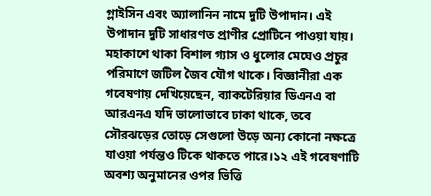গ্লাইসিন এবং অ্যালানিন নামে দুটি উপাদান। এই উপাদান দুটি সাধারণত প্রাণীর প্রোটিনে পাওয়া যায়। মহাকাশে থাকা বিশাল গ্যাস ও ধুলোর মেঘেও প্রচুর পরিমাণে জটিল জৈব যৌগ থাকে। বিজ্ঞানীরা এক গবেষণায় দেখিয়েছেন, ব্যাকটেরিয়ার ডিএনএ বা আরএনএ যদি ভালোভাবে ঢাকা থাকে, তবে সৌরঝড়ের তোড়ে সেগুলো উড়ে অন্য কোনো নক্ষত্রে যাওয়া পর্যন্তও টিকে থাকতে পারে।১২ এই গবেষণাটি অবশ্য অনুমানের ওপর ভিত্তি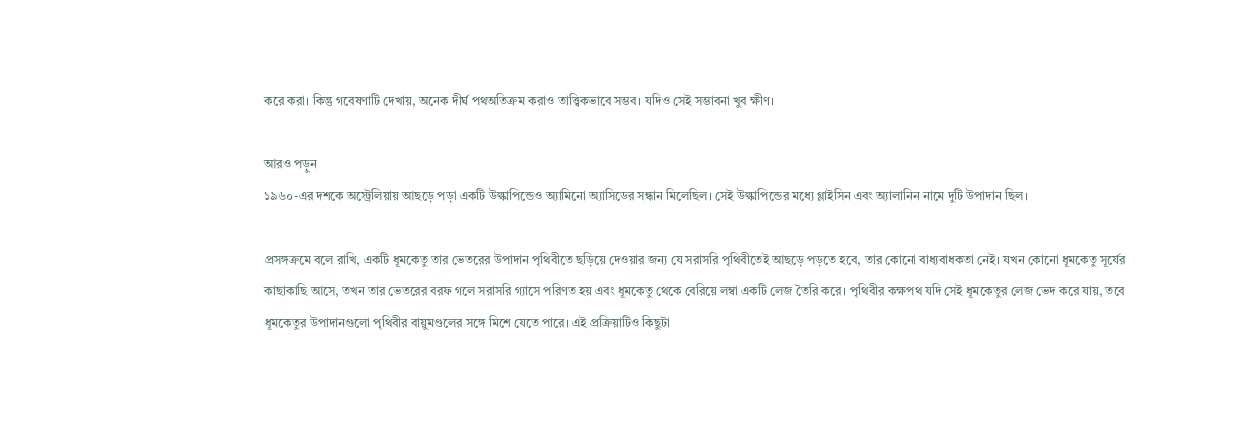করে করা। কিন্তু গবেষণাটি দেখায়, অনেক দীর্ঘ পথঅতিক্রম করাও তাত্ত্বিকভাবে সম্ভব। যদিও সেই সম্ভাবনা খুব ক্ষীণ।

আরও পড়ুন
১৯৬০-এর দশকে অস্ট্রেলিয়ায় আছড়ে পড়া একটি উল্কাপিন্ডেও অ্যামিনো অ্যাসিডের সন্ধান মিলেছিল। সেই উল্কাপিন্ডের মধ্যে গ্লাইসিন এবং অ্যালানিন নামে দুটি উপাদান ছিল।

প্রসঙ্গক্রমে বলে রাখি, একটি ধূমকেতু তার ভেতরের উপাদান পৃথিবীতে ছড়িয়ে দেওয়ার জন্য যে সরাসরি পৃথিবীতেই আছড়ে পড়তে হবে, তার কোনো বাধ্যবাধকতা নেই। যখন কোনো ধূমকেতু সূর্যের কাছাকাছি আসে, তখন তার ভেতরের বরফ গলে সরাসরি গ্যাসে পরিণত হয় এবং ধূমকেতু থেকে বেরিয়ে লম্বা একটি লেজ তৈরি করে। পৃথিবীর কক্ষপথ যদি সেই ধূমকেতুর লেজ ভেদ করে যায়, তবে ধূমকেতুর উপাদানগুলো পৃথিবীর বায়ুমণ্ডলের সঙ্গে মিশে যেতে পারে। এই প্রক্রিয়াটিও কিছুটা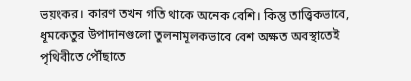ভয়ংকর। কারণ তখন গতি থাকে অনেক বেশি। কিন্তু তাত্ত্বিকভাবে, ধূমকেতুর উপাদানগুলো তুলনামূলকভাবে বেশ অক্ষত অবস্থাতেই পৃথিবীতে পৌঁছাতে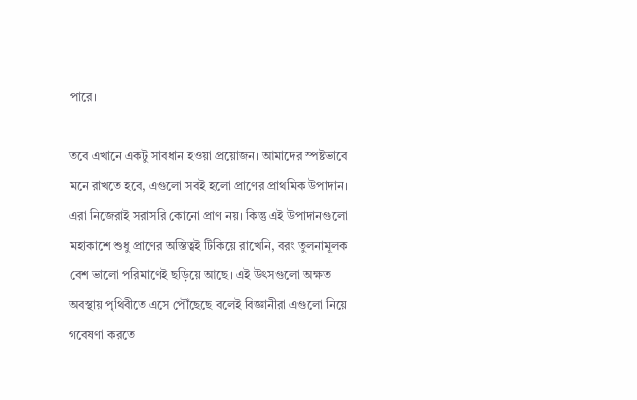পারে।

তবে এখানে একটু সাবধান হওয়া প্রয়োজন। আমাদের স্পষ্টভাবে মনে রাখতে হবে, এগুলো সবই হলো প্রাণের প্রাথমিক উপাদান। এরা নিজেরাই সরাসরি কোনো প্রাণ নয়। কিন্তু এই উপাদানগুলো মহাকাশে শুধু প্রাণের অস্তিত্বই টিকিয়ে রাখেনি, বরং তুলনামূলক বেশ ভালো পরিমাণেই ছড়িয়ে আছে। এই উৎসগুলো অক্ষত অবস্থায় পৃথিবীতে এসে পৌঁছেছে বলেই বিজ্ঞানীরা এগুলো নিয়ে গবেষণা করতে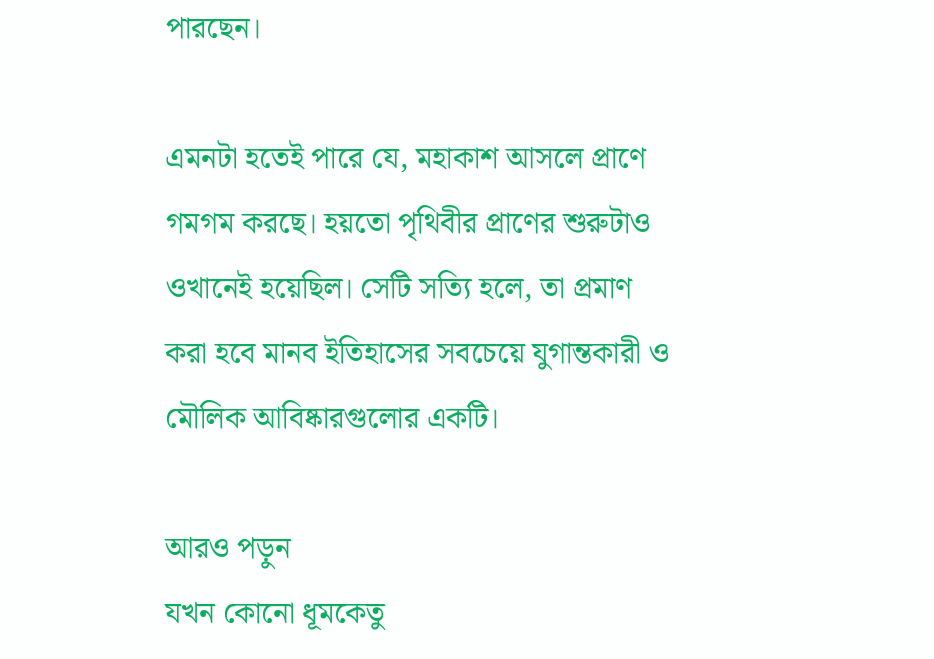পারছেন।

এমনটা হতেই পারে যে, মহাকাশ আসলে প্রাণে গমগম করছে। হয়তো পৃথিবীর প্রাণের শুরুটাও ওখানেই হয়েছিল। সেটি সত্যি হলে, তা প্রমাণ করা হবে মানব ইতিহাসের সবচেয়ে যুগান্তকারী ও মৌলিক আবিষ্কারগুলোর একটি।

আরও পড়ুন
যখন কোনো ধূমকেতু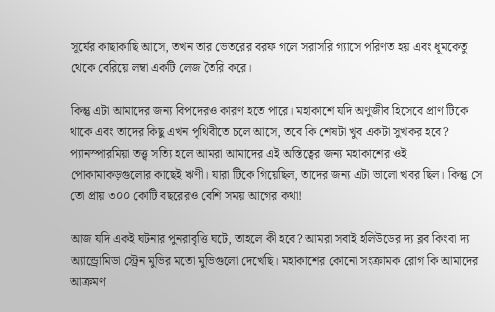সূর্যের কাছাকাছি আসে, তখন তার ভেতরের বরফ গলে সরাসরি গ্যাসে পরিণত হয় এবং ধূমকেতু থেকে বেরিয়ে লম্বা একটি লেজ তৈরি করে।

কিন্তু এটা আমাদের জন্য বিপদেরও কারণ হতে পারে। মহাকাশে যদি অণুজীব হিসেবে প্রাণ টিকে থাকে এবং তাদের কিছু এখন পৃথিবীতে চলে আসে, তবে কি শেষটা খুব একটা সুখকর হবে? প্যানস্পারমিয়া তত্ত্ব সত্যি হলে আমরা আমাদের এই অস্তিত্বের জন্য মহাকাশের ওই পোকামাকড়গুলোর কাছেই ঋণী। যারা টিকে গিয়েছিল, তাদের জন্য এটা ভালো খবর ছিল। কিন্তু সে তো প্রায় ৩০০ কোটি বছরেরও বেশি সময় আগের কথা!

আজ যদি একই ঘটনার পুনরাবৃত্তি ঘটে, তাহলে কী হবে? আমরা সবাই হলিউডের দ্য ব্লব কিংবা দ্য অ্যান্ড্রোমিডা স্ট্রেন মুভির মতো মুভিগুলো দেখেছি। মহাকাশের কোনো সংক্রামক রোগ কি আমাদের আক্রমণ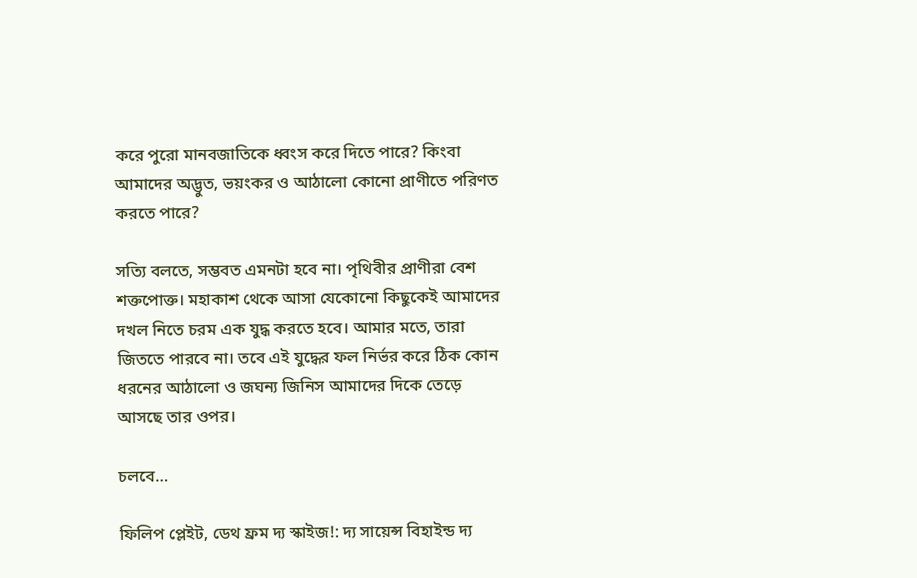করে পুরো মানবজাতিকে ধ্বংস করে দিতে পারে? কিংবা আমাদের অদ্ভুত, ভয়ংকর ও আঠালো কোনো প্রাণীতে পরিণত করতে পারে?

সত্যি বলতে, সম্ভবত এমনটা হবে না। পৃথিবীর প্রাণীরা বেশ শক্তপোক্ত। মহাকাশ থেকে আসা যেকোনো কিছুকেই আমাদের দখল নিতে চরম এক যুদ্ধ করতে হবে। আমার মতে, তারা জিততে পারবে না। তবে এই যুদ্ধের ফল নির্ভর করে ঠিক কোন ধরনের আঠালো ও জঘন্য জিনিস আমাদের দিকে তেড়ে আসছে তার ওপর।

চলবে…

ফিলিপ প্লেইট, ডেথ ফ্রম দ্য স্কাইজ!: দ্য সায়েন্স বিহাইন্ড দ্য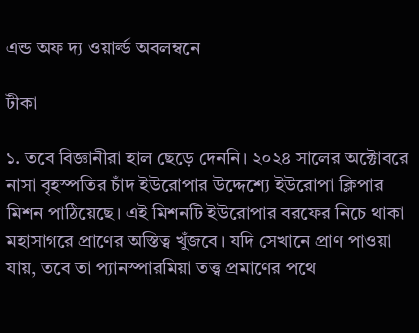এন্ড অফ দ্য ওয়ার্ল্ড অবলম্বনে

টীকা

১. তবে বিজ্ঞানীরা হাল ছেড়ে দেননি। ২০২৪ সালের অক্টোবরে নাসা বৃহস্পতির চাঁদ ইউরোপার উদ্দেশ্যে ইউরোপা ক্লিপার মিশন পাঠিয়েছে। এই মিশনটি ইউরোপার বরফের নিচে থাকা মহাসাগরে প্রাণের অস্তিত্ব খুঁজবে। যদি সেখানে প্রাণ পাওয়া যায়, তবে তা প্যানস্পারমিয়া তত্ত্ব প্রমাণের পথে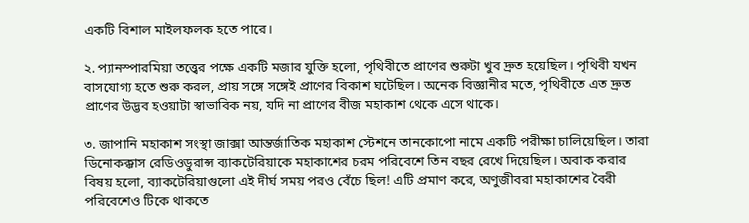একটি বিশাল মাইলফলক হতে পারে।

২. প্যানস্পারমিয়া তত্ত্বের পক্ষে একটি মজার যুক্তি হলো, পৃথিবীতে প্রাণের শুরুটা খুব দ্রুত হয়েছিল। পৃথিবী যখন বাসযোগ্য হতে শুরু করল, প্রায় সঙ্গে সঙ্গেই প্রাণের বিকাশ ঘটেছিল। অনেক বিজ্ঞানীর মতে, পৃথিবীতে এত দ্রুত প্রাণের উদ্ভব হওয়াটা স্বাভাবিক নয়, যদি না প্রাণের বীজ মহাকাশ থেকে এসে থাকে।

৩. জাপানি মহাকাশ সংস্থা জাক্সা আন্তর্জাতিক মহাকাশ স্টেশনে তানকোপো নামে একটি পরীক্ষা চালিয়েছিল। তারা ডিনোকক্কাস রেডিওডুরান্স ব্যাকটেরিয়াকে মহাকাশের চরম পরিবেশে তিন বছর রেখে দিয়েছিল। অবাক করার বিষয় হলো, ব্যাকটেরিয়াগুলো এই দীর্ঘ সময় পরও বেঁচে ছিল! এটি প্রমাণ করে, অণুজীবরা মহাকাশের বৈরী পরিবেশেও টিকে থাকতে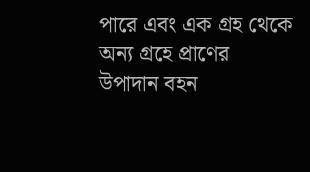পারে এবং এক গ্রহ থেকে অন্য গ্রহে প্রাণের উপাদান বহন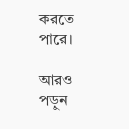করতে পারে।

আরও পড়ুন